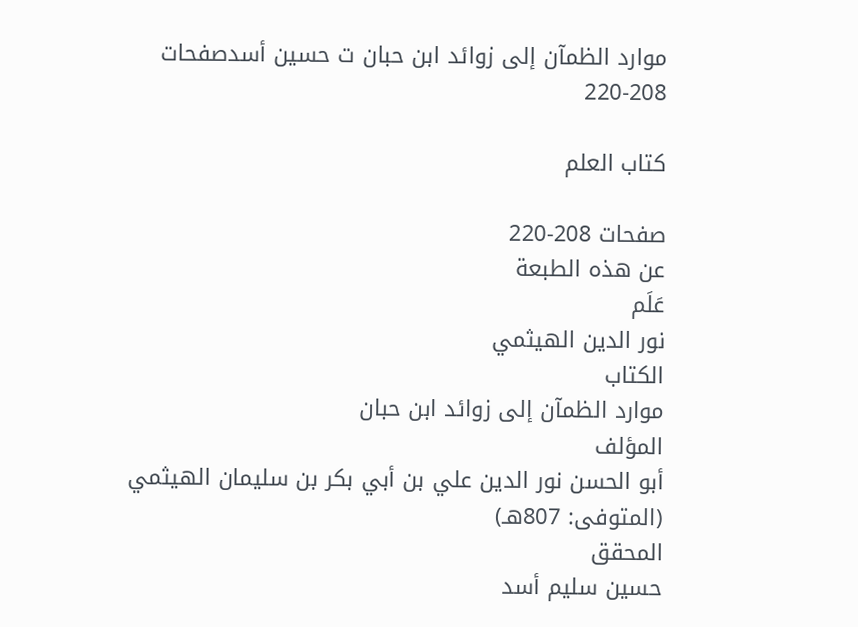موارد الظمآن إلى زوائد ابن حبان ت حسين أسدصفحات 208-220

كتاب العلم

صفحات 208-220
عن هذه الطبعة
عَلَم
نور الدين الهيثمي
الكتاب
موارد الظمآن إلى زوائد ابن حبان
المؤلف
أبو الحسن نور الدين علي بن أبي بكر بن سليمان الهيثمي (المتوفى: 807هـ)
المحقق
حسين سليم أسد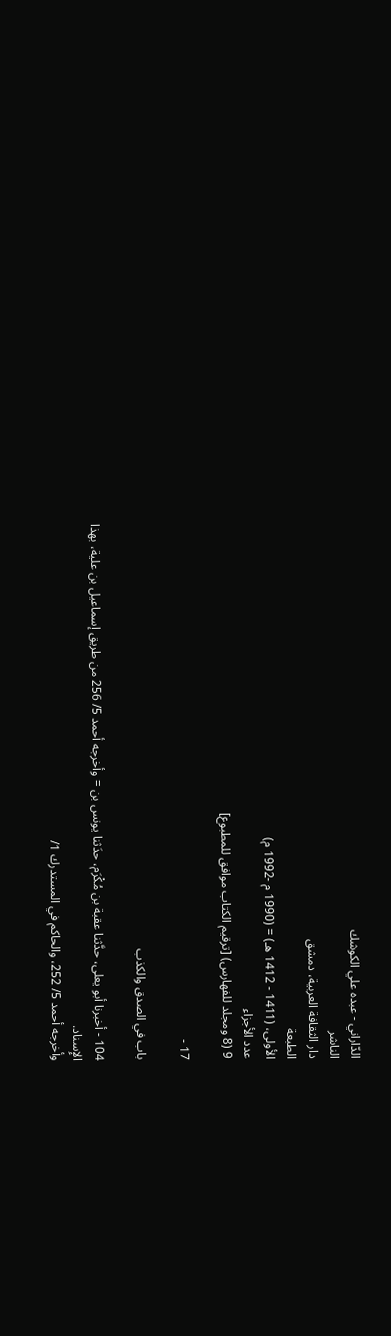الدّاراني - عبده علي الكوشك
الناشر
دار الثقافة العربية، دمشق
الطبعة
الأولى، (1411 - 1412 هـ) = (1990 م -1992 م)
عدد الأجزاء
9 (8 ومجلد للفهارس) [ترقيم الكتاب موافق للمطبوع]

17 -

باب في الصدق والكذب

104 - أخبرنا أبو يعلى، حدَّثنا عقبة بن مُكْرَم، حدَثنا يونس بن = وأخرجه أحمد 5/ 256 من طريق إسماعيل بن علية، بهذا الإِسناد.
وأخرجه أحمد 5/ 252، والحاكم في المستدرك 1/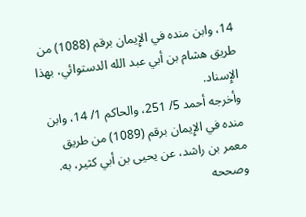14، وابن منده في الإِيمان برقم (1088) من طريق هشام بن أبي عبد الله الدستوائي، بهذا الإِسناد.
وأخرجه أحمد 5/ 251، والحاكم 1/ 14، وابن منده في الإِيمان برقم (1089) من طريق معمر بن راشد، عن يحيى بن أبي كثير، به.
وصححه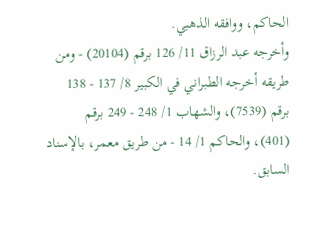الحاكم، ووافقه الذهبي.
وأخرجه عبد الرزاق 11/ 126 برقم (20104) - ومن طريقه أخرجه الطبراني في الكبير 8/ 137 - 138 برقم (7539)، والشهاب 1/ 248 - 249 برقم (401)، والحاكم 1/ 14 - من طريق معمر، بالإسناد السابق.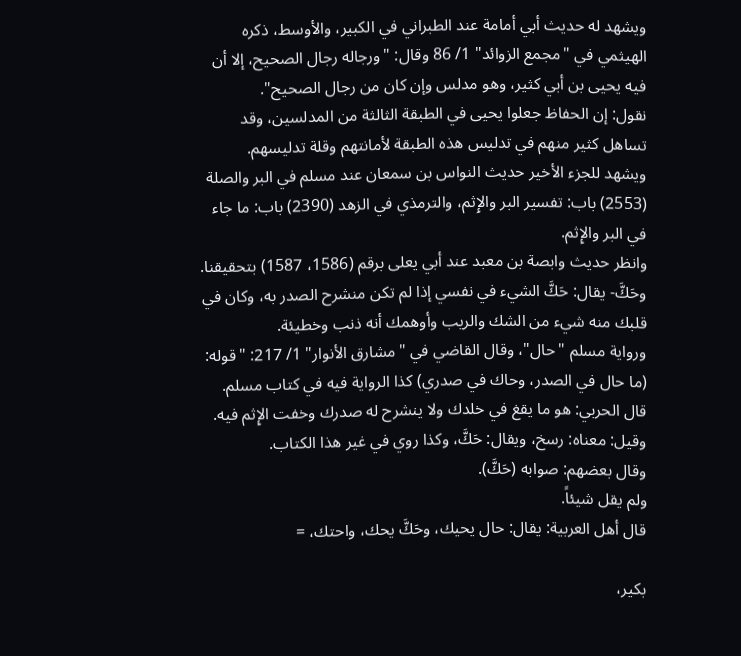ويشهد له حديث أبي أمامة عند الطبراني في الكبير، والأوسط، ذكره الهيثمي في "مجمع الزوائد" 1/ 86 وقال: "ورجاله رجال الصحيح، إلا أن فيه يحيى بن أبي كثير، وهو مدلس وإن كان من رجال الصحيح".
نقول: إن الحفاظ جعلوا يحيى في الطبقة الثالثة من المدلسين، وقد تساهل كثير منهم في تدليس هذه الطبقة لأمانتهم وقلة تدليسهم.
ويشهد للجزء الأخير حديث النواس بن سمعان عند مسلم في البر والصلة (2553) باب: تفسير البر والإِثم، والترمذي في الزهد (2390) باب: ما جاء في البر والإِثم.
وانظر حديث وابصة بن معبد عند أبي يعلى برقم (1586، 1587) بتحقيقنا.
وحَكَّ- يقال: حَكَّ الشيء في نفسي إذا لم تكن منشرح الصدر به، وكان في قلبك منه شيء من الشك والريب وأوهمك أنه ذنب وخطيئة.
ورواية مسلم "حال"، وقال القاضي في "مشارق الأنوار" 1/ 217: "قوله: (ما حال في الصدر، وحاك في صدري) كذا الرواية فيه في كتاب مسلم.
قال الحربي: هو ما يقغ في خلدك ولا ينشرح له صدرك وخفت الإِثم فيه.
وقيل: معناه: رسخ، ويقال: حَكَّ، وكذا روي في غير هذا الكتاب.
وقال بعضهم: صوابه (حَكَّ).
ولم يقل شيئاً.
قال أهل العربية: يقال: حال يحيك، وحَكَّ يحك، واحتك، =

بكير،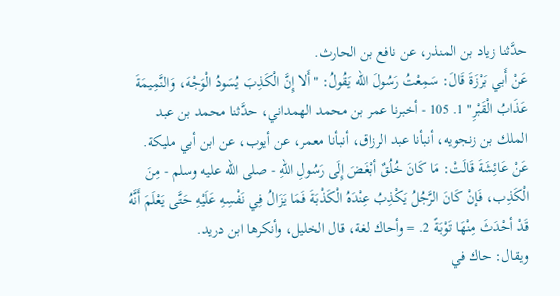حدَّثنا زياد بن المنذر، عن نافع بن الحارث.
عَنْ أَبي بَرْزَةَ قَالَ: سَمِعْتُ رَسُولَ الله يَقُولُ: "أَلا إِنَّ الْكَذِبَ يُسَودُ الْوَجْهَ، وَالنَّمِيمَةَ عَذَابُ الْقَبْرِ" 1. 105 - أخبرنا عمر بن محمد الهمداني، حدَّثنا محمد بن عبد الملك بن زنجويه، أنبأنا عبد الرزاق، أنبأنا معمر، عن أيوب، عن ابن أبي مليكة.
عَنْ عَائِشَةَ قَالَتْ: مَا كَانَ خُلُقٌ أبْغَضَ إِلَى رَسُولِ اللهِ - صلى الله عليه وسلم - مِنَ الْكَذِب، فَإنْ كَانَ الرَّجُلُ يَكْذِبُ عِنْدَهُ الْكَذْبَةَ فَمَا يَزَالُ فِي نَفْسِهِ عَلَيْهِ حَتَّى يَعْلَمَ أَنَّهُ قَدْ أحْدَثَ مِنْهَا تَوْبَةً 2. = وأحاك لغة، قال الخليل، وأنكرها ابن دريد.
ويقال: حاك في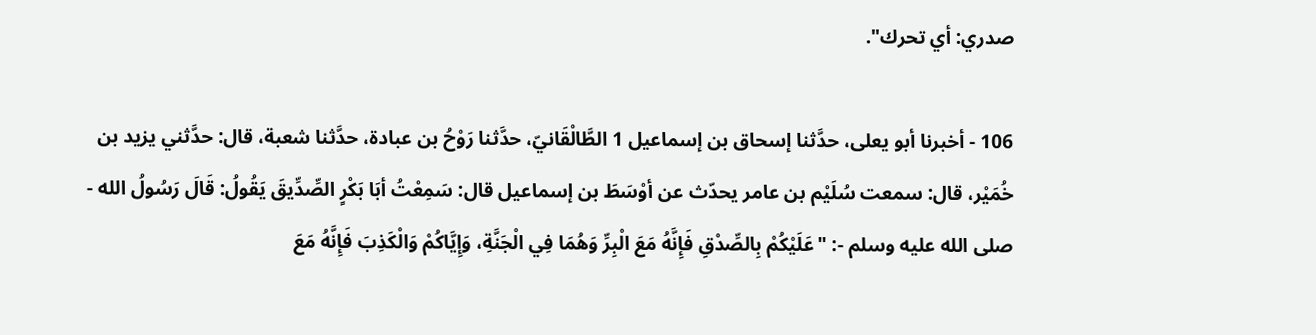صدري: أي تحرك".

106 - أخبرنا أبو يعلى، حدَّثنا إسحاق بن إسماعيل 1 الطَّالْقَانيّ، حدَّثنا رَوْحُ بن عبادة، حدَّثنا شعبة، قال: حدَّثني يزيد بن خُمَيْر، قال: سمعت سُلَيْم بن عامر يحدّث عن أوْسَطَ بن إسماعيل قال: سَمِعْتُ أبَا بَكْرٍ الصِّدِّيقَ يَقُولُ: قَالَ رَسُولُ الله - صلى الله عليه وسلم -: "عَلَيْكُمْ بِالصِّدْقِ فَإِنَّهُ مَعَ الْبِرِّ وَهُمَا فِي الْجَنَّةِ، وَإِيَّاكُمْ وَالْكَذِبَ فَإِنَّهُ مَعَ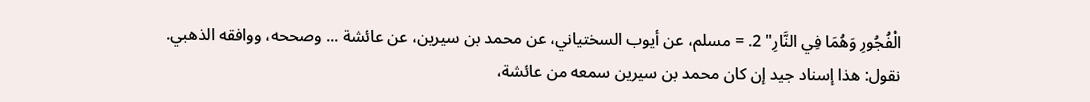الْفُجُورِ وَهُمَا فِي النَّارِ" 2. = مسلم، عن أيوب السختياني، عن محمد بن سيرين، عن عائشة ... وصححه، ووافقه الذهبي.
نقول: هذا إسناد جيد إن كان محمد بن سيرين سمعه من عائشة،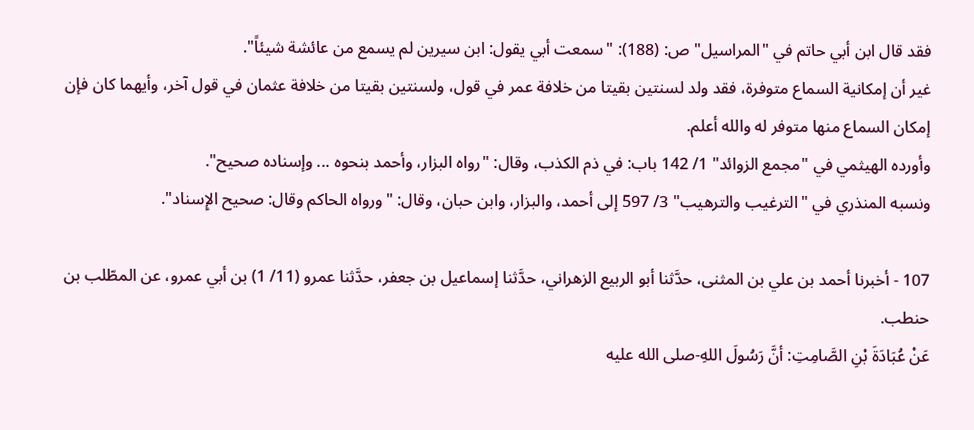فقد قال ابن أبي حاتم في "المراسيل" ص: (188): "سمعت أبي يقول: ابن سيرين لم يسمع من عائشة شيئاً".
غير أن إمكانية السماع متوفرة، فقد ولد لسنتين بقيتا من خلافة عمر في قول، ولسنتين بقيتا من خلافة عثمان في قول آخر، وأيهما كان فإن إمكان السماع منها متوفر له والله أعلم.
وأورده الهيثمي في "مجمع الزوائد" 1/ 142 باب: في ذم الكذب، وقال: "رواه البزار، وأحمد بنحوه ... وإسناده صحيح".
ونسبه المنذري في "الترغيب والترهيب" 3/ 597 إلى أحمد، والبزار، وابن حبان، وقال: "ورواه الحاكم وقال: صحيح الإِسناد".

107 - أخبرنا أحمد بن علي بن المثنى، حدَّثنا أبو الربيع الزهراني، حدَّثنا إسماعيل بن جعفر، حدَّثنا عمرو (11/ 1) بن أبي عمرو، عن المطّلب بن حنطب.
عَنْ عُبَادَةَ بْنِ الصَّامِتِ: أنَّ رَسُولَ اللهِ-صلى الله عليه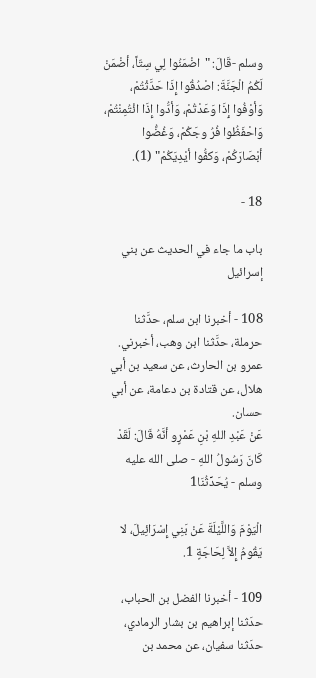وسلم -قَالَ: "اضْمَنُوا لِي سِتّاً، أضْمَنْ لَكُمُ الْجَنَّةَ: اصْدُقُوا إِذَا حَدَّثْتُمْ، وَأوْفُوا إِذَا وَعَدْتُمْ، وَأدُّوا إِذَا ائْتُمِنْتُمْ، وَاحْفَظُوا فُرُ وجَكُمْ، وَغُضُّوا أبْصَارَكُمْ، وَكفُّوا أيْدِيَكُمْ" (1).

18 -

باب ما جاء في الحديث عن بني إسرائيل

108 - أخبرنا ابن سلم، حدَّثنا حرملة، حدَّثنا ابن وهب، أخبرني.
عمرو بن الحارث، عن سعيد بن أبي هلال، عن قتادة بن دعامة، عن أبي حسان.
عَنْ عَبْدِ اللهِ بْنِ عَمْرٍو أنَّهُ قَالَ: لَقَدْ كَانَ رَسُولُ اللهِ - صلى الله عليه وسلم - يُحَدِّثُنَا1

الْيَوْمَ وَاللَّيْلَةَ عَنْ بَنِي إِسْرَائِيلَ، لا يَقُومُ إِلاَّ لِحَاجَةٍ 1.

109 - أخبرنا الفضل بن الحباب، حدَثنا إبراهيم بن بشار الرمادي، حدَثنا سفيان، عن محمد بن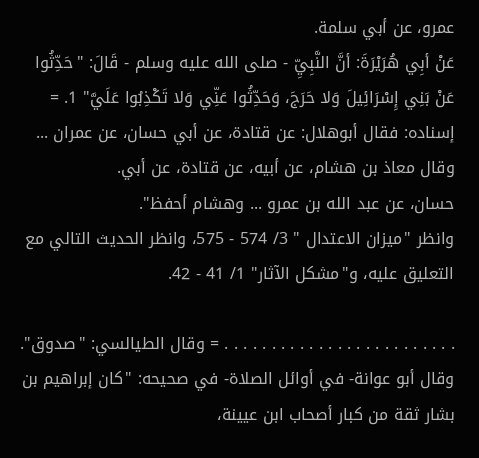عمرو، عن أبي سلمة.
عَنْ أبِي هُرَيْرَةَ: أنَّ النَّبِيِّ - صلى الله عليه وسلم - قَالَ: "حَدِّثُوا عَنْ بَنِي إِسْرَائِيلَ وَلا حَرَجَ، وَحَدِّثُوا عَنِّي وَلا تَكْذِبُوا عَلَيَّ" 1. = إسناده: فقال أبوهلال: عن قتادة، عن أبي حسان، عن عمران ... وقال معاذ بن هشام، عن أبيه، عن قتادة، عن أبي.
حسان، عن عبد الله بن عمرو ... وهشام أحفظ".
وانظر "ميزان الاعتدال " 3/ 574 - 575، وانظر الحديث التالي مع التعليق عليه، و"مشكل الآثار" 1/ 41 - 42.

. . . . . . . . . . . . . . . . . . . . . . . . . = وقال الطيالسي: "صدوق".
وقال أبو عوانة- في أوائل الصلاة- في صحيحه: "كان إبراهيم بن بشار ثقة من كبار أصحاب ابن عيينة،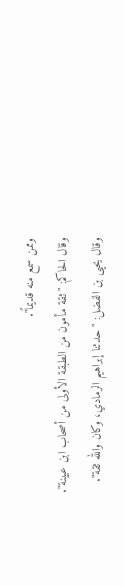وممن سمع منه قديماً".
وقال الحاكم: "ثقة مأمون من الطبقة الأولى من أصحاب ابن عيينة".
وقال يحيى بن الفضل: "حدثنا إبراهيم الرمادي، وكان والله ثقة".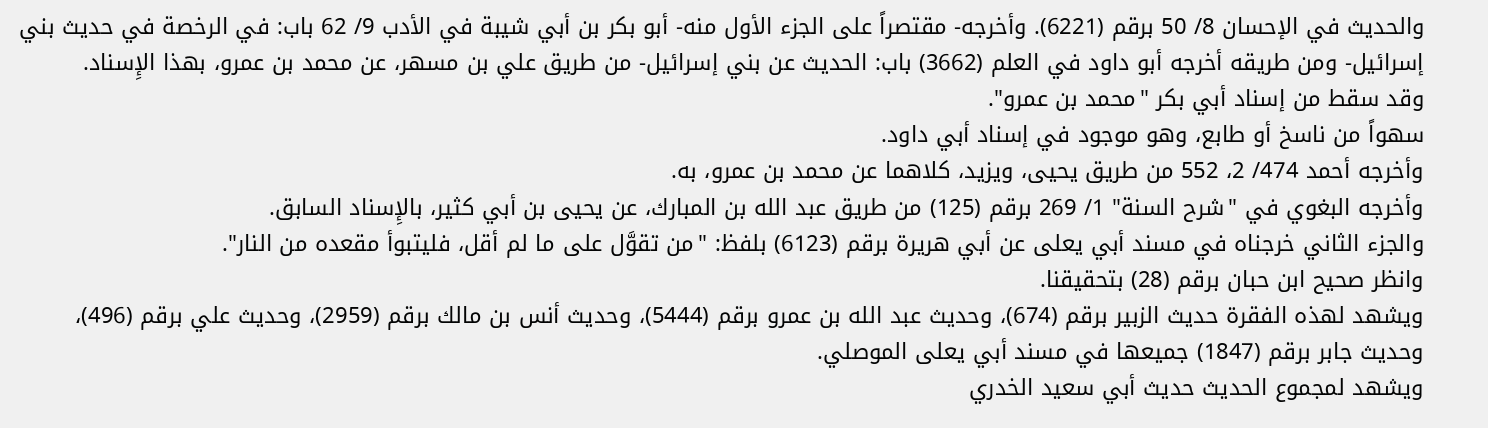والحديث في الإحسان 8/ 50 برقم (6221). وأخرجه- مقتصراً على الجزء الأول منه- أبو بكر بن أبي شيبة في الأدب 9/ 62 باب: في الرخصة في حديث بني إسرائيل- ومن طريقه أخرجه أبو داود في العلم (3662) باب: الحديث عن بني إسرائيل- من طريق علي بن مسهر، عن محمد بن عمرو، بهذا الإِسناد.
وقد سقط من إسناد أبي بكر "محمد بن عمرو".
سهواً من ناسخ أو طابع، وهو موجود في إسناد أبي داود.
وأخرجه أحمد 474/ 2، 552 من طريق يحيى، ويزيد، كلاهما عن محمد بن عمرو، به.
وأخرجه البغوي في "شرح السنة" 1/ 269 برقم (125) من طريق عبد الله بن المبارك، عن يحيى بن أبي كثير، بالإِسناد السابق.
والجزء الثاني خرجناه في مسند أبي يعلى عن أبي هريرة برقم (6123) بلفظ: "من تقوَّل على ما لم أقل، فليتبوأ مقعده من النار".
وانظر صحيح ابن حبان برقم (28) بتحقيقنا.
ويشهد لهذه الفقرة حديث الزبير برقم (674)، وحديث عبد الله بن عمرو برقم (5444)، وحديث أنس بن مالك برقم (2959)، وحديث علي برقم (496)، وحديث جابر برقم (1847) جميعها في مسند أبي يعلى الموصلي.
ويشهد لمجموع الحديث حديث أبي سعيد الخدري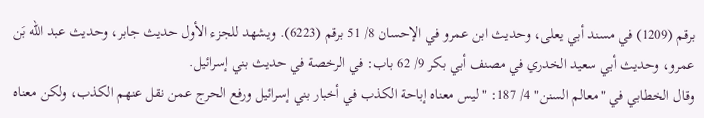برقم (1209) في مسند أبي يعلى، وحديث ابن عمرو في الإحسان 8/ 51 برقم (6223). ويشهد للجزء الأول حديث جابر، وحديث عبد الله بَن عمرو، وحديث أبي سعيد الخدري في مصنف أبي بكر 9/ 62 باب: في الرخصة في حديث بني إسرائيل.
وقال الخطابي في "معالم السنن" 4/ 187: "ليس معناه إباحة الكذب في أخبار بني إسرائيل ورفع الحرج عمن نقل عنهم الكذب، ولكن معناه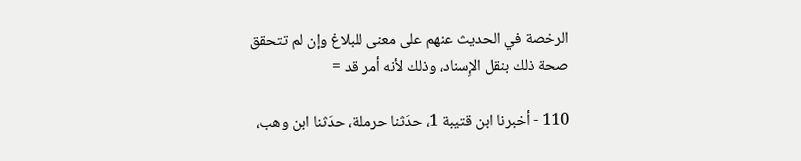الرخصة في الحديث عنهم على معنى للبلاغ وإن لم تتحقق صحة ذلك بنقل الإِسناد، وذلك لأنه أمر قد =

110 - أخبرنا ابن قتيبة 1، حدَثنا حرملة، حدَثنا ابن وهب،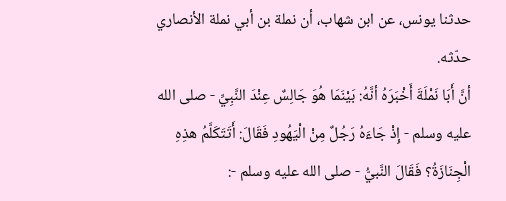حدثنا يونس، عن ابن شهاب، أن نملة بن أبي نملة الأنصاري حدّثه.
أنَّ أَبَا نَمْلَةَ أَخْبَرَهُ أنَّهُ: بَيْنَمَا هُوَ جَالِسٌ عِنْدَ النَّبِيِّ - صلى الله عليه وسلم - إِذْ جَاءَهُ رَجُلٌ مِنْ الْيَهُودِ فَقَالَ: أَتَتَكَلَّمُ هذِهِ الْجِنَازَةُ؟ فَقَالَ النَّبيُّ - صلى الله عليه وسلم -: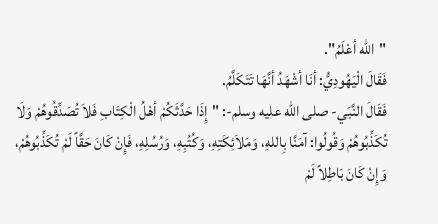"الله أعْلَمُ".
فَقَالَ الْيَهُودِيُّ: أنَا أشْهَدُ أنَّهَا تَتَكَلَّمُ.
فَقَالَ النَّبَي- صلى الله عليه وسلم-: "إِذَا حَدَّثَكُمْ أهْلُ الْكِتَابِ فَلاَ تُصَدِّقُوهُمْ وَلَا تُكَذِّبُوهُمْ وَقُولُوا: آمَنَّا بِاللهِ، وَمَلاَئِكَتِهِ، وَكُتُبِهِ، وَرُسُلِهِ، فَإِنْ كَانَ حَقَّاً لَمْ تُكَذِّبُوهُمْ، وَإِنْ كَانَ بَاطِلاً لَمْ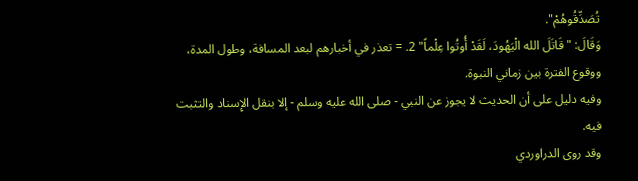تُصَدِّقُوهُمْ".
وَقَالَ: "قَاتَلَ الله الْيَهُودَ، لَقَدْ أُوتُوا عِلْماً" 2. = تعذر في أخبارهم لبعد المسافة، وطول المدة، ووقوع الفترة بين زماني النبوة.
وفيه دليل على أن الحديث لا يجوز عن النبي - صلى الله عليه وسلم - إلا بنقل الإِسناد والتثبت فيه.
وقد روى الدراوردي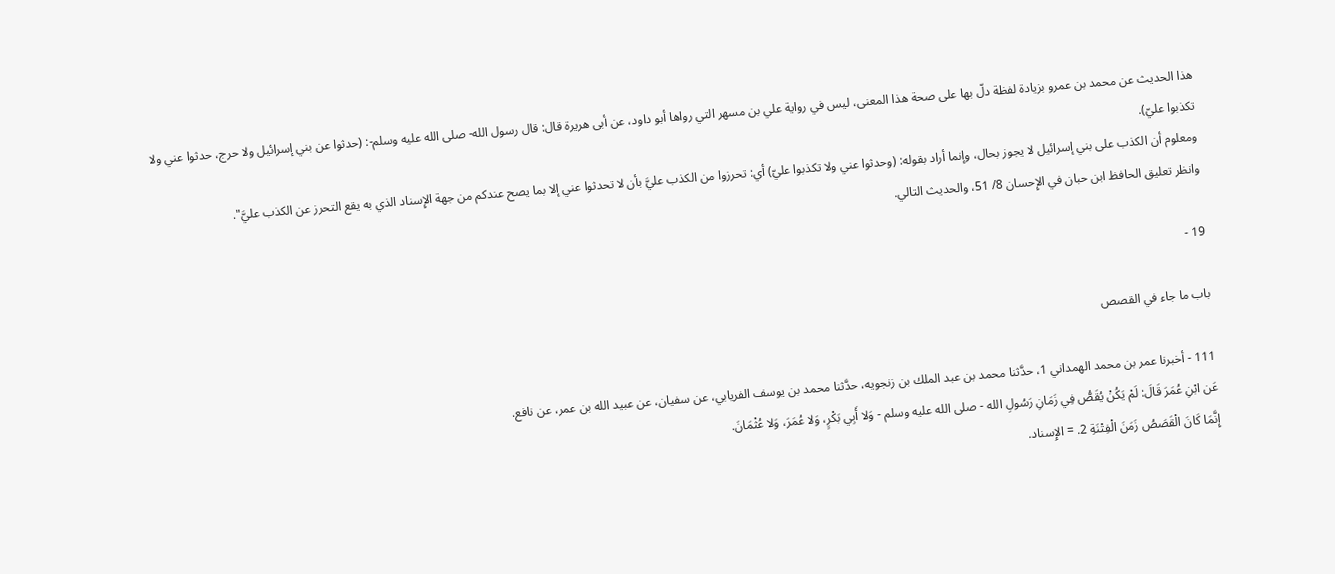هذا الحديث عن محمد بن عمرو بزيادة لفظة دلّ بها على صحة هذا المعنى، ليس في رواية علي بن مسهر التي رواها أبو داود، عن أبى هريرة قال: قال رسول الله- صلى الله عليه وسلم-: (حدثوا عن بني إسرائيل ولا حرج، حدثوا عني ولا تكذبوا عليّ).
ومعلوم أن الكذب على بني إسرائيل لا يجوز بحال، وإنما أراد بقوله: (وحدثوا عني ولا تكذبوا عليّ) أي: تحرزوا من الكذب عليَّ بأن لا تحدثوا عني إلا بما يصح عندكم من جهة الإِسناد الذي به يقع التحرز عن الكذب عليَّ".
وانظر تعليق الحافظ ابن حبان في الإِحسان 8/ 51، والحديث التالي.

19 -

باب ما جاء في القصص

111 - أخبرنا عمر بن محمد الهمداني 1، حدَّثنا محمد بن عبد الملك بن زنجويه، حدَّثنا محمد بن يوسف الفريابي، عن سفيان، عن عبيد الله بن عمر، عن نافع.
عَن ابْنِ عُمَرَ قَالَ: لَمْ يَكُنْ يُقَصُّ فِي زَمَانِ رَسُولِ الله - صلى الله عليه وسلم - وَلا أَبِي بَكْرٍ، وَلا عُمَرَ، وَلا عُثْمَانَ.
إِنَّمَا كَانَ الْقَصَصُ زَمَنَ الْفِتْنَةِ 2. = الإِسناد.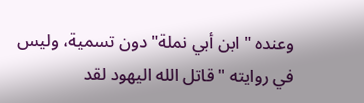وعنده "ابن أبي نملة" دون تسمية، وليس في روايته "قاتل الله اليهود لقد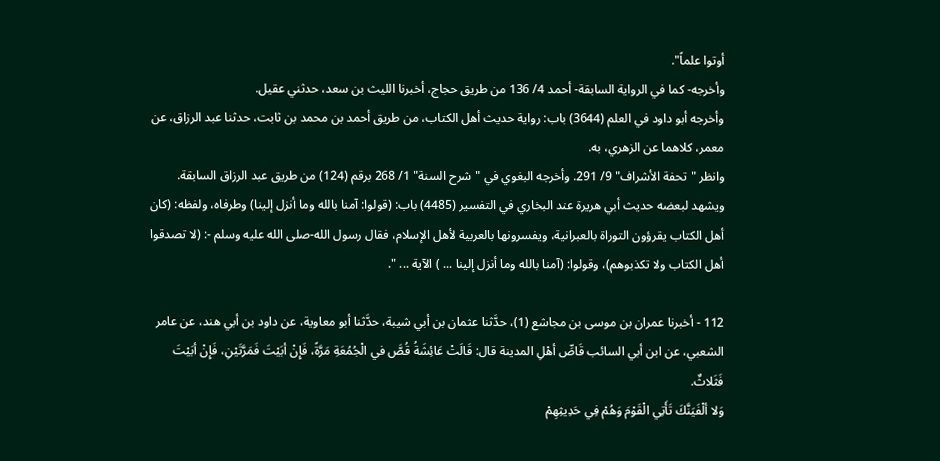أوتوا علماً".
وأخرجه- كما في الرواية السابقة- أحمد 4/ 136 من طريق حجاج، أخبرنا الليث بن سعد، حدثني عقيل.
وأخرجه أبو داود في العلم (3644) باب: رواية حديث أهل الكتاب، من طريق أحمد بن محمد بن ثابت، حدثنا عبد الرزاق، عن معمر، كلاهما عن الزهري، به.
وانظر "تحفة الأشراف" 9/ 291. وأخرجه البغوي في "شرح السنة" 1/ 268 برقم (124) من طريق عبد الرزاق السابقة.
ويشهد لبعضه حديث أبي هريرة عند البخاري في التفسير (4485) باب: (قولوا: آمنا بالله وما أنزل إلينا) وطرفاه، ولفظه: (كان أهل الكتاب يقرؤون التوراة بالعبرانية، ويفسرونها بالعربية لأهل الإسلام، فقال رسول الله-صلى الله عليه وسلم -: (لا تصدقوا أهل الكتاب ولا تكذبوهم)، وقولوا: (آمنا بالله وما أنزل إلينا ... ) الآية ... ".

112 - أخبرنا عمران بن موسى بن مجاشع (1)، حدَّثنا عثمان بن أبي شيبة، حدَّثنا أبو معاوية، عن داود بن أبي هند، عن عامر الشعبي، عن ابن أبي السائب قَاصِّ أهْلِ المدينة قال: قَالَتْ عَائِشَةُ قُصَّ في الْجُمُعَةِ مَرَّةً، فَإِنْ أبَيْتَ فَمَرَّتَيْنِ، فَإِنْ أبَيْتَ فَثَلاثٌ.
وَلا ألْفَيَنَّكَ تَأَتِي الْقَوْمَ وَهُمْ فِي حَدِيثِهِمْ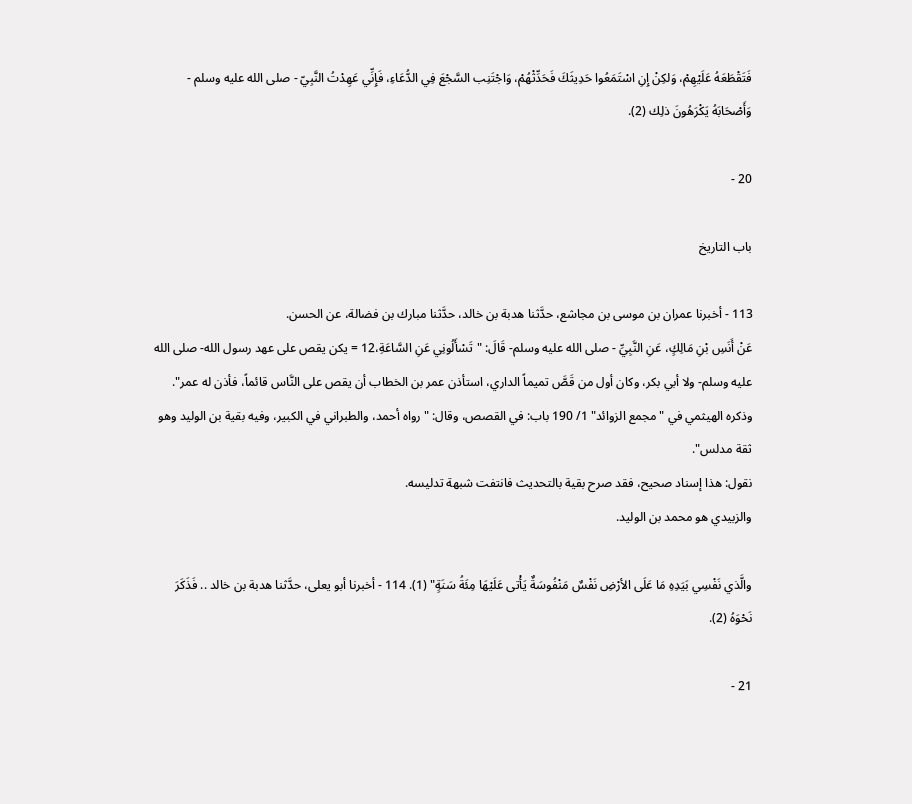فَتَقْطَعَهُ عَلَيْهِمْ، وَلكِنْ إِنِ اسْتَمَعُوا حَدِيثَكَ فَحَدِّثْهُمْ، وَاجْتَنِب السَّجْعَ فِي الدُّعَاءِ، فَإِنِّي عَهِدْتُ النَّبِيّ - صلى الله عليه وسلم - وَأَصْحَابَهُ يَكْرَهُونَ ذلِك (2).

20 -

باب التاريخ

113 - أخبرنا عمران بن موسى بن مجاشع، حدَّثنا هدبة بن خالد، حدَّثنا مبارك بن فضالة، عن الحسن.
عَنْ أَنَسِ بْنِ مَالِكٍ، عَنِ النَّبِيِّ - صلى الله عليه وسلم- قَالَ: "تَسْأَلُونِي عَنِ السَّاعَةِ،12 = يكن يقص على عهد رسول الله- صلى الله عليه وسلم- ولا أبي بكر، وكان أول من قَصَّ تميماً الداري، استأذن عمر بن الخطاب أن يقص على النَّاس قائماً، فأذن له عمر".
وذكره الهيثمي في "مجمع الزوائد" 1/ 190 باب: في القصص، وقال: "رواه أحمد، والطبراني في الكبير، وفيه بقية بن الوليد وهو ثقة مدلس".
نقول: هذا إسناد صحيح، فقد صرح بقية بالتحديث فانتفت شبهة تدليسه.
والزبيدي هو محمد بن الوليد.

والَّذي نَفْسِي بَيَدِهِ مَا عَلَى الأرْضِ نَفْسٌ مَنْفُوسَةٌ يَأْتى عَلَيْهَا مِئَةُ سَنَةٍ" (1). 114 - أخبرنا أبو يعلى، حدَّثنا هدبة بن خالد .. فَذَكَرَ نَحْوَهُ (2).

21 -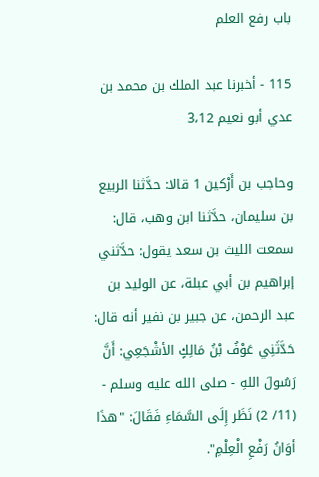باب رفع العلم

115 - أخبرنا عبد الملك بن محمد بن عدي أبو نعيم 3،12

وحاجب بن أَرْكين 1 قالا: حدَّثنا الربيع بن سليمان، حدَّثنا ابن وهب، قال: سمعت الليث بن سعد يقول: حدَّثني إبراهيم بن أبي عبلة، عن الوليد بن عبد الرحمن، عن جبير بن نفير أنه قال: حَدَّثَنِي عَوْفُ بْنُ مَالِكٍ الأشْجَعِي: أَنَّ رَسُولَ اللهِ - صلى الله عليه وسلم - (11/ 2) نَظَر إِلَى السَّمَاءِ فَقَالَ: "هذَا أوَانُ رَفْعِ الْعِلْمِ".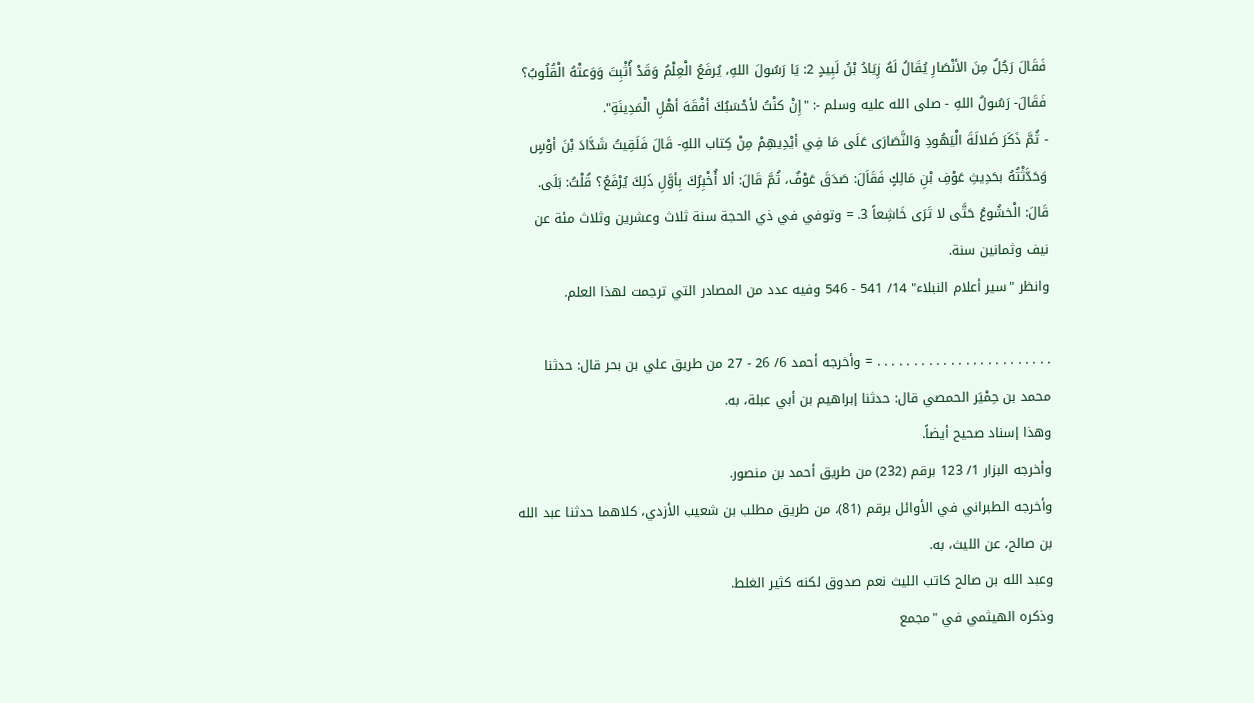فَقَالَ رَجُلٌ مِنَ الأنْصَارِ يُقَالُ لَهُ زِيَادُ بْنُ لَبِيدٍ 2: يَا رَسُولَ اللهِ، يُرفَعُ الْعِلْمُ وَقَدْ أُثْبِتَ وَوَعتْهُ الْقُلُوبُ؟ فَقَالَ- رَسُولُ اللهِ - صلى الله عليه وسلم -: "إِنْ كنْتُ لأحْسَبُكَ أفْقَهَ أهْلِ الْمَدِينَةِ".
- ثُمَّ ذَكَرَ ضَلالَةَ الْيَهُودِ وَالنَّصَارَى عَلَى مَا فِي أيْدِيهِمْ مِنْ كِتاب اللهِ- قَالَ فَلَقِيتُ شَدَّادَ بْنَ أوْسٍ وَحَدَّثْتُهُ بحَدِيثِ عَوْفِ بْنِ مَالِكٍ فَقَاَلَ: صَدَقَ عَوْفٌ، ثُمَّ قَالَ: ألا أُخْبِرُكَ بِأوَّلِ ذَلِكَ يُرْفَعُ؟ قُلْتُ: بَلَى.
قَالَ: الْخشُوعُ حَتَّى لا تَرَى خَاشِعاً 3. = وتوفي في ذي الحجة سنة ثلاث وعشرين وثلاث مئة عن نيف وثمانين سنة.
وانظر "سير أعلام النبلاء" 14/ 541 - 546 وفيه عدد من المصادر التي ترجمت لهذا العلم.

. . . . . . . . . . . . . . . . . . . . . . . . = وأخرجه أحمد 6/ 26 - 27 من طريق علي بن بحر قال: حدثنا محمد بن حِمْيَر الحمصي قال: حدثنا إبراهيم بن أبي عبلة، به.
وهذا إسناد صحيح أيضاً.
وأخرجه البزار 1/ 123 برقم (232) من طريق أحمد بن منصور.
وأخرجه الطبراني في الأوائل برقم (81)، من طريق مطلب بن شعيب الأزدي، كلاهما حدثنا عبد الله بن صالح، عن الليث، به.
وعبد الله بن صالح كاتب الليث نعم صدوق لكنه كثير الغلط.
وذكره الهيثمي في "مجمع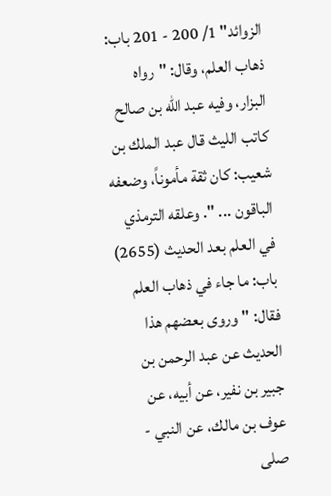الزوائد" 1/ 200 - 201 باب: ذهاب العلم، وقال: "رواه البزار، وفيه عبد الله بن صالح كاتب الليث قال عبد الملك بن شعيب: كان ثقة مأموناً، وضعفه الباقون ... ". وعلقه الترمذي في العلم بعد الحديث (2655) باب: ما جاء في ذهاب العلم فقال: "وروى بعضهم هذا الحديث عن عبد الرحمن بن جبير بن نفير، عن أبيه، عن عوف بن مالك، عن النبي - صلى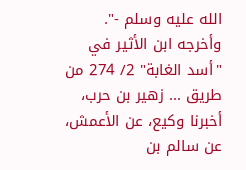الله عليه وسلم -".
وأخرجه ابن الأثير في "أسد الغابة" 2/ 274 من طريق ... زهير بن حرب، أخبرنا وكيع، عن الأعمش، عن سالم بن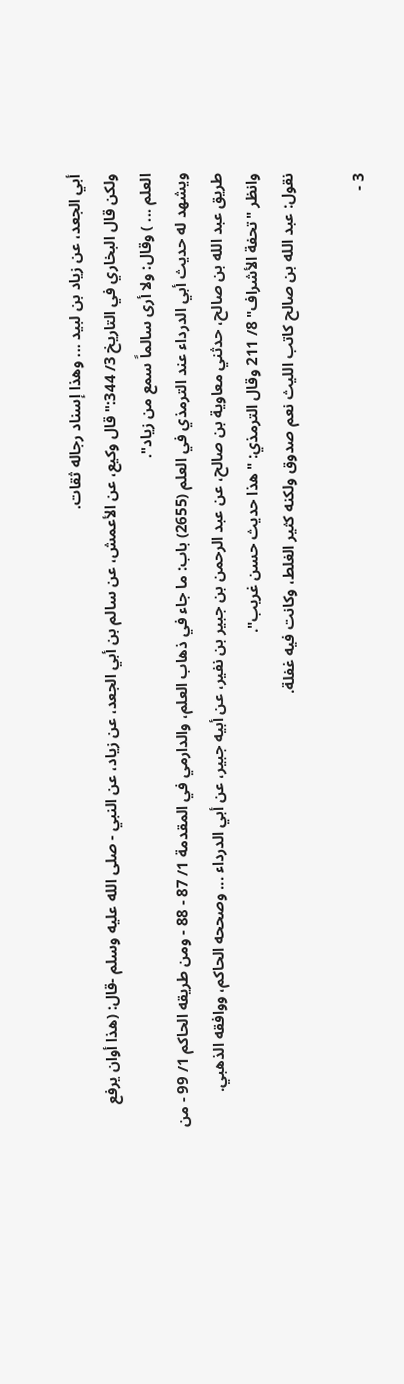أبي الجعد، عن زياد بن لبيد ... وهذا إسناد رجاله ثقات.
ولكن قال البخاري في التاريخ 3/ 344:" قال وكيع، عن الأعمش، عن سالم بن أبي الجعد، عن زياد، عن النبي - صلى الله عليه وسلم -قال: (هذا أوان يرفع العلم ... ) وقال: ولا أرى سالماً سمع من زياد".
ويشهد له حديث أبي الدرداء عند الترمذي في العلم (2655) باب: ما جاء في ذهاب العلم، والدارمي في المقدمة 1/ 87 - 88 - ومن طريقه الحاكم 1/ 99 - من طريق عبد الله بن صالح، حدثني معاوية بن صالح، عن عبد الرحمن بن جبير بن نفير، عن أبيه جبير، عن أبي الدرداء ... وصححه الحاكم، ووافقه الذهبي.
وانظر "تحفة الأشراف" 8/ 211 وقال الترمذي: "هذا حديث حسن غريب".
نقول: عبد الله بن صالح كاتب الليث نعم صدوق ولكنه كثير الغلط، وكانت فيه غفلة.

3 -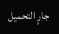جارٍ التحميل